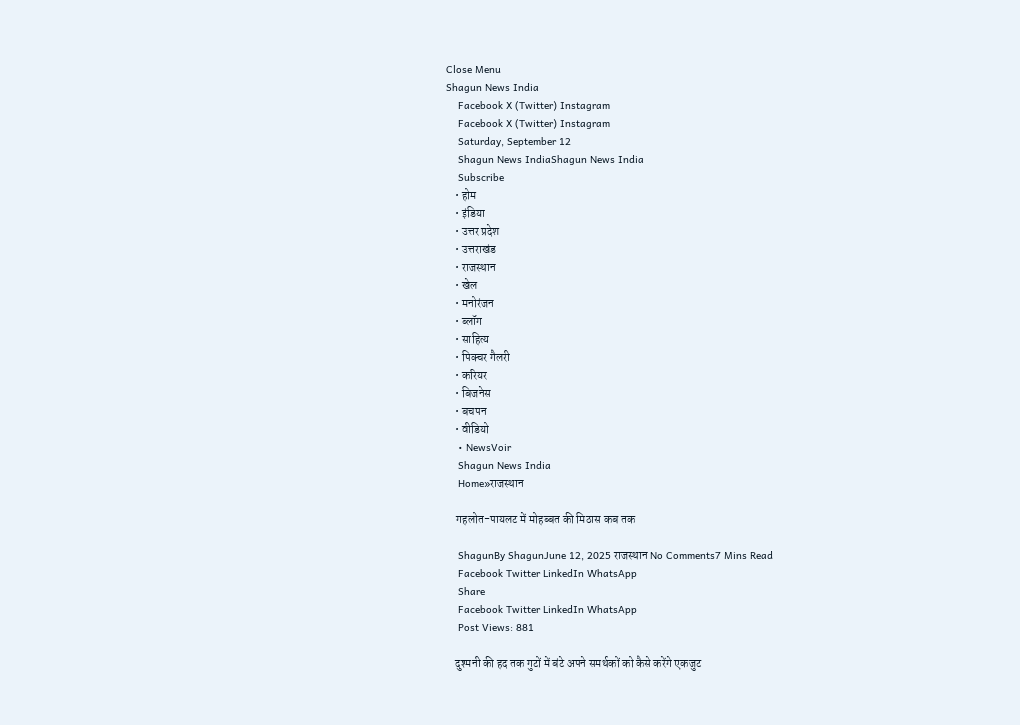Close Menu
Shagun News India
    Facebook X (Twitter) Instagram
    Facebook X (Twitter) Instagram
    Saturday, September 12
    Shagun News IndiaShagun News India
    Subscribe
    • होम
    • इंडिया
    • उत्तर प्रदेश
    • उत्तराखंड
    • राजस्थान
    • खेल
    • मनोरंजन
    • ब्लॉग
    • साहित्य
    • पिक्चर गैलरी
    • करियर
    • बिजनेस
    • बचपन
    • वीडियो
    • NewsVoir
    Shagun News India
    Home»राजस्थान

    गहलोत-पायलट में मोहब्बत की मिठास कब तक

    ShagunBy ShagunJune 12, 2025 राजस्थान No Comments7 Mins Read
    Facebook Twitter LinkedIn WhatsApp
    Share
    Facebook Twitter LinkedIn WhatsApp
    Post Views: 881

    दुश्मनी की हद तक गुटों में बंटे अपने समर्थकों को कैसे करेंगे एकजुट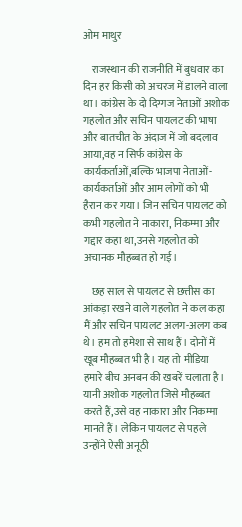ओम माथुर

    राजस्थान की राजनीति में बुधवार का दिन हर किसी को अचरज में डालने वाला था। कांग्रेस के दो दिग्गज नेताओं अशोक गहलोत और सचिन पायलट की भाषा और बातचीत के अंदाज में जो बदलाव आया,वह न सिर्फ कांग्रेस के कार्यकर्ताओं,बल्कि भाजपा नेताओं-कार्यकर्ताओं और आम लोगों को भी हैरान कर गया। जिन सचिन पायलट को कभी गहलोत ने नाकारा, निकम्मा और गद्दार कहा था,उनसे गहलोत को अचानक मौहब्बत हो गई।

    छह साल से पायलट से छत्तीस का आंकड़ा रखने वाले गहलोत ने कल कहा मैं और सचिन पायलट अलग-अलग कब थे। हम तो हमेशा से साथ हैं। दोनों में खूब मौहब्बत भी है। यह तो मीडिया हमारे बीच अनबन की खबरें चलाता है। यानी अशोक गहलोत जिसे मौहब्बत करते हैं,उसे वह नाकारा और निकम्मा मानते हैं। लेकिन पायलट से पहले उन्होंने ऐसी अनूठी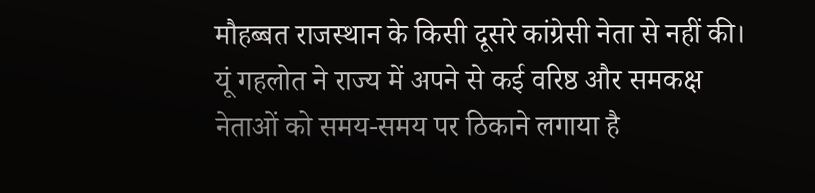मौहब्बत राजस्थान के किसी दूसरे कांग्रेसी नेता से नहीं की। यूं गहलोत ने राज्य में अपने से कई वरिष्ठ और समकक्ष नेताओं को समय-समय पर ठिकाने लगाया है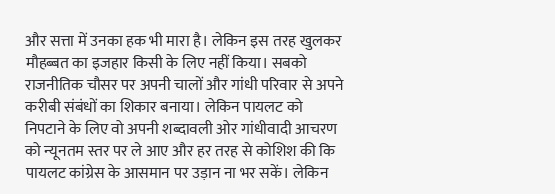और सत्ता में उनका हक भी मारा है। लेकिन इस तरह खुलकर मौहब्बत का इजहार किसी के लिए नहीं किया। सबको राजनीतिक चौसर पर अपनी चालों और गांधी परिवार से अपने करीबी संबंधों का शिकार बनाया। लेकिन पायलट को निपटाने के लिए वो अपनी शब्दावली ओर गांधीवादी आचरण को न्यूनतम स्तर पर ले आए और हर तरह से कोशिश की कि पायलट कांग्रेस के आसमान पर उड़ान ना भर सकें। लेकिन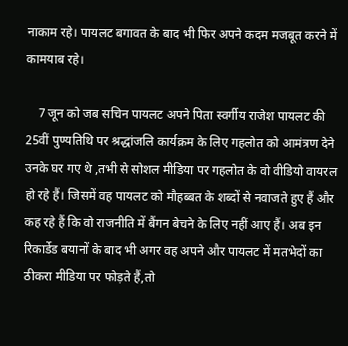नाकाम रहे। पायलट बगावत के बाद भी फिर अपने कदम मजबूत करने में कामयाब रहे।

    7 जून को जब सचिन पायलट अपने पिता स्वर्गीय राजेश पायलट की 25वीं पुण्यतिथि पर श्रद्धांजलि कार्यक्रम के लिए गहलोत को आमंत्रण देने उनके घर गए थे ,तभी से सोशल मीडिया पर गहलोत के वो वीडियो वायरल हो रहे हैं। जिसमें वह पायलट को मौहब्बत के शब्दों से नवाजते हुए हैं और कह रहे हैं कि वो राजनीति में बैंगन बेचने के लिए नहीं आए हैं। अब इन रिकार्डेड बयानों के बाद भी अगर वह अपने और पायलट में मतभेदों का ठीकरा मीडिया पर फोड़ते हैं,तो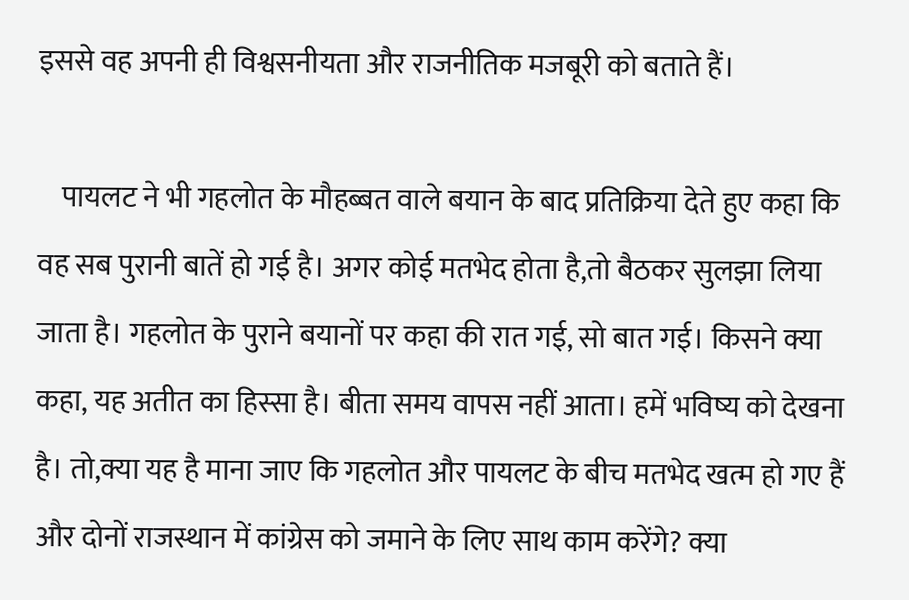इससे वह अपनी ही विश्वसनीयता और राजनीतिक मजबूरी को बताते हैं।

    पायलट ने भी गहलोत के मौहब्बत वाले बयान के बाद प्रतिक्रिया देते हुए कहा कि वह सब पुरानी बातें हो गई है। अगर कोई मतभेद होता है,तो बैठकर सुलझा लिया जाता है। गहलोत के पुराने बयानों पर कहा की रात गई, सो बात गई। किसने क्या कहा, यह अतीत का हिस्सा है। बीता समय वापस नहीं आता। हमें भविष्य को देखना है। तो,क्या यह है माना जाए कि गहलोत और पायलट के बीच मतभेद खत्म हो गए हैं और दोनों राजस्थान में कांग्रेस को जमाने के लिए साथ काम करेंगे? क्या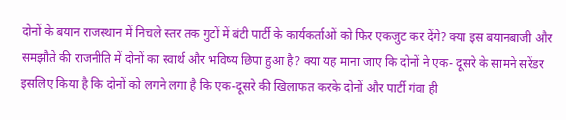दोनों के बयान राजस्थान में निचले स्तर तक गुटों में बंटी पार्टी के कार्यकर्ताओं को फिर एकजुट कर देंगे? क्या इस बयानबाजी और समझौते की राजनीति में दोनों का स्वार्थ और भविष्य छिपा हुआ है? क्या यह माना जाए कि दोनों ने एक- दूसरे के सामने सरेंडर इसलिए किया है कि दोनों को लगने लगा है कि एक-दूसरे की खिलाफत करके दोनों और पार्टी गंवा ही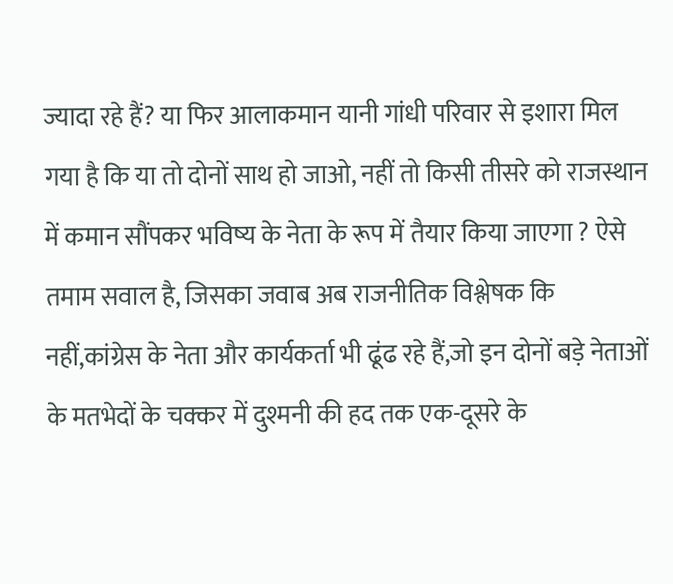ज्यादा रहे हैं? या फिर आलाकमान यानी गांधी परिवार से इशारा मिल गया है कि या तो दोनों साथ हो जाओ, नहीं तो किसी तीसरे को राजस्थान में कमान सौंपकर भविष्य के नेता के रूप में तैयार किया जाएगा ? ऐसे तमाम सवाल है, जिसका जवाब अब राजनीतिक विश्लेषक कि नहीं,कांग्रेस के नेता और कार्यकर्ता भी ढूंढ रहे हैं,जो इन दोनों बड़े नेताओं के मतभेदों के चक्कर में दुश्मनी की हद तक एक-दूसरे के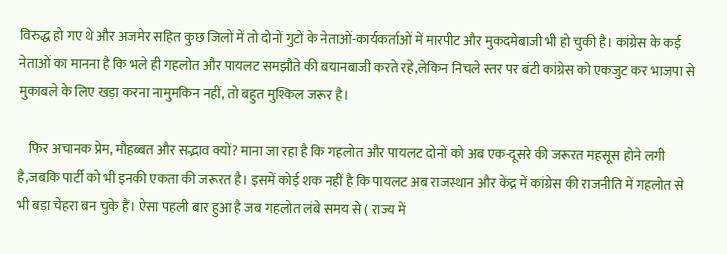विरुद्ध हो गए थे और अजमेर सहित कुछ जिलों में तो दोनों गुटों के नेताओं-कार्यकर्ताओं में मारपीट और मुकदमेबाजी भी हो चुकी है। कांग्रेस के कई नेताओं का मानना है कि भले ही गहलोत और पायलट समझौते की बयानबाजी करते रहे,लेकिन निचले स्तर पर बंटी कांग्रेस को एकजुट कर भाजपा से मुकाबले के लिए खड़ा करना नामुमकिन नहीं, तो बहुत मुश्किल जरूर है।

    फिर अचानक प्रेम, मौहब्बत और सद्भाव क्यों? माना जा रहा है कि गहलोत और पायलट दोनों को अब एक-दूसरे की जरूरत महसूस होने लगी है,जबकि पार्टी को भी इनकी एकता की जरूरत है। इसमें कोई शक नहीं है कि पायलट अब राजस्थान और केंद्र में कांग्रेस की राजनीति में गहलोत से भी बड़ा चेहरा बन चुके हैं। ऐसा पहली बार हुआ है जब गहलोत लंबे समय से ( राज्य में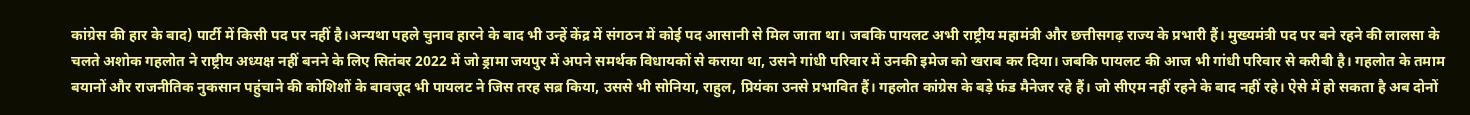कांग्रेस की हार के बाद) पार्टी में किसी पद पर नहीं है।अन्यथा पहले चुनाव हारने के बाद भी उन्हें केंद्र में संगठन में कोई पद आसानी से मिल जाता था। जबकि पायलट अभी राष्ट्रीय महामंत्री और छत्तीसगढ़ राज्य के प्रभारी हैं। मुख्यमंत्री पद पर बने रहने की लालसा के चलते अशोक गहलोत ने राष्ट्रीय अध्यक्ष नहीं बनने के लिए सितंबर 2022 में जो ड्रामा जयपुर में अपने समर्थक विधायकों से कराया था, उसने गांधी परिवार में उनकी इमेज को खराब कर दिया। जबकि पायलट की आज भी गांधी परिवार से करीबी है। गहलोत के तमाम बयानों और राजनीतिक नुकसान पहुंचाने की कोशिशों के बावजूद भी पायलट ने जिस तरह सब्र किया, उससे भी सोनिया, राहुल, प्रियंका उनसे प्रभावित हैं। गहलोत कांग्रेस के बड़े फंड मैनेजर रहे हैं। जो सीएम नहीं रहने के बाद नहीं रहे। ऐसे में हो सकता है अब दोनों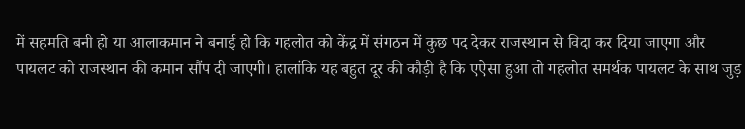में सहमति बनी हो या आलाकमान ने बनाई हो कि गहलोत को केंद्र में संगठन में कुछ पद देकर राजस्थान से विदा कर दिया जाएगा और पायलट को राजस्थान की कमान सौंप दी जाएगी। हालांकि यह बहुत दूर की कौड़ी है कि एऐसा हुआ तो गहलोत समर्थक पायलट के साथ जुड़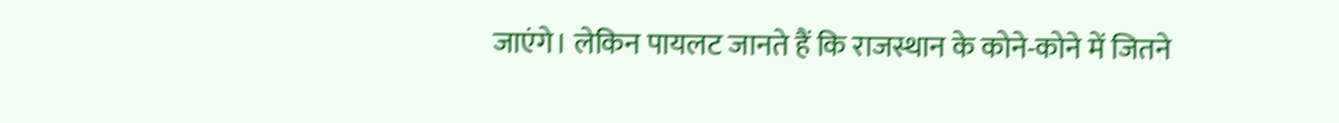जाएंगे। लेकिन पायलट जानते हैं कि राजस्थान के कोने-कोने में जितने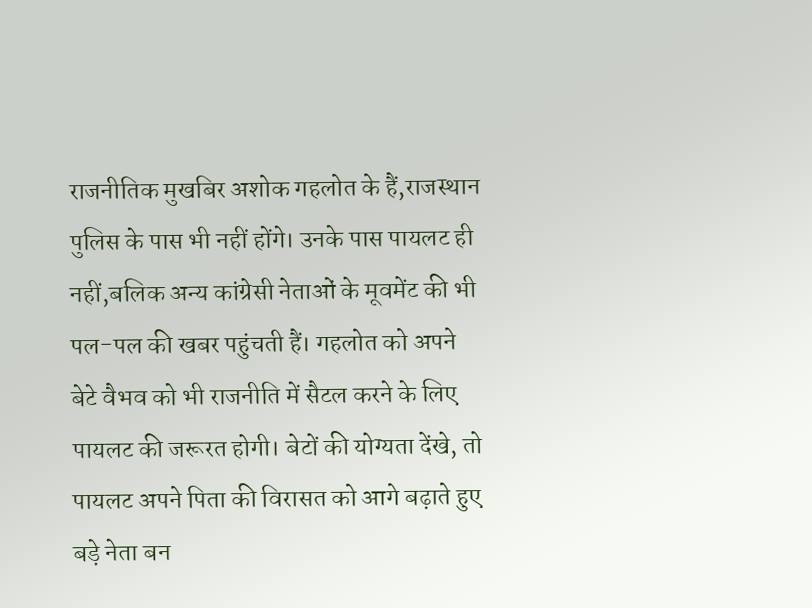राजनीतिक मुखबिर अशोक गहलोत के हैं,राजस्थान पुलिस के पास भी नहीं होंगे। उनके पास पायलट ही नहीं,बलिक अन्य कांग्रेसी नेताओं के मूवमेंट की भी पल-पल की खबर पहुंचती हैं। गहलोत को अपने बेटे वैभव को भी राजनीति में सैटल करने के लिए पायलट की जरूरत होगी। बेटों की योग्यता देंखे, तो पायलट अपने पिता की विरासत को आगे बढ़ाते हुए बड़े नेता बन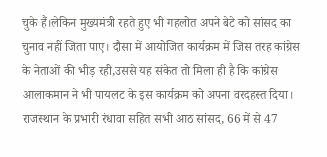चुके हैं।लेकिन मुख्यमंत्री रहते हुए भी गहलोत अपने बेटे को सांसद का चुनाव नहीं जिता पाए। दौसा में आयोजित कार्यक्रम में जिस तरह कांग्रेस के नेताओं की भीड़ रही,उससे यह संकेत तो मिला ही है कि कांग्रेस आलाकमान ने भी पायलट के इस कार्यक्रम को अपना वरदहस्त दिया। राजस्थान के प्रभारी रंधावा सहित सभी आठ सांसद, 66 में से 47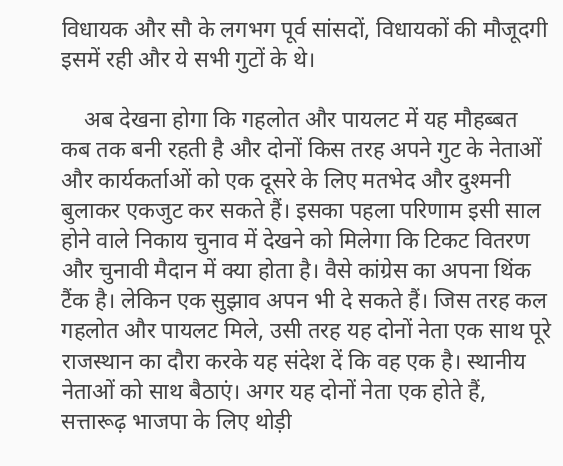विधायक और सौ के लगभग पूर्व सांसदों, विधायकों की मौजूदगी इसमें रही और ये सभी गुटों के थे।

    अब देखना होगा कि गहलोत और पायलट में यह मौहब्बत कब तक बनी रहती है और दोनों किस तरह अपने गुट के नेताओं और कार्यकर्ताओं को एक दूसरे के लिए मतभेद और दुश्मनी बुलाकर एकजुट कर सकते हैं। इसका पहला परिणाम इसी साल होने वाले निकाय चुनाव में देखने को मिलेगा कि टिकट वितरण और चुनावी मैदान में क्या होता है। वैसे कांग्रेस का अपना थिंक टैंक है। लेकिन एक सुझाव अपन भी दे सकते हैं। जिस तरह कल गहलोत और पायलट मिले, उसी तरह यह दोनों नेता एक साथ पूरे राजस्थान का दौरा करके यह संदेश दें कि वह एक है। स्थानीय नेताओं को साथ बैठाएं। अगर यह दोनों नेता एक होते हैं, सत्तारूढ़ भाजपा के लिए थोड़ी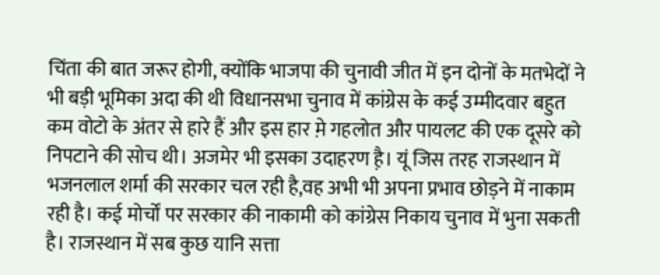चिंता की बात जरूर होगी, क्योंकि भाजपा की चुनावी जीत में इन दोनों के मतभेदों ने भी बड़ी भूमिका अदा की थी विधानसभा चुनाव में कांग्रेस के कई उम्मीदवार बहुत कम वोटो के अंतर से हारे हैं और इस हार म़े गहलोत और पायलट की एक दूसरे को निपटाने की सोच थी। अजमेर भी इसका उदाहरण ह़ै। यूं जिस तरह राजस्थान में भजनलाल शर्मा की सरकार चल रही है,वह अभी भी अपना प्रभाव छोड़ने में नाकाम रही है। कई मोर्चों पर सरकार की नाकामी को कांग्रेस निकाय चुनाव में भुना सकती है। राजस्थान में सब कुछ यानि सत्ता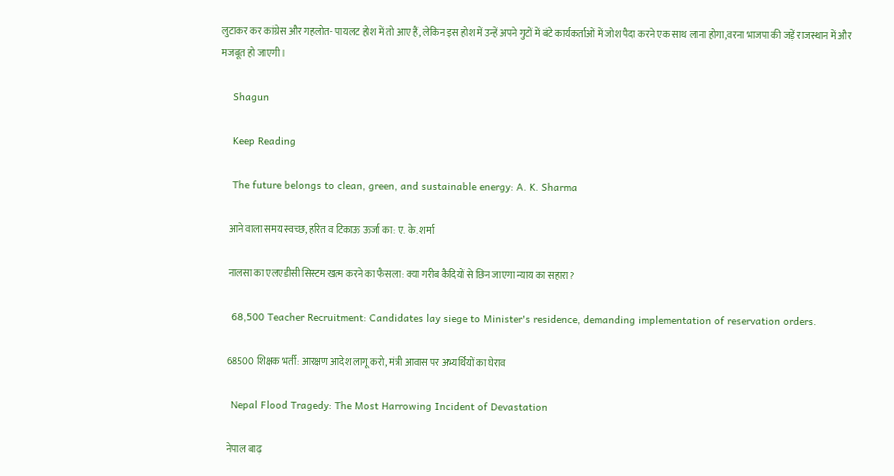लुटाकर कर कांग्रेस और गहलोत- पायलट होश में तो आए हैं, लेकिन इस होश में उन्हें अपने गुटों में बंटे कार्यकर्ताओं में जोश पैदा करने एक साथ लाना होगा,वरना भाजपा की जड़ें राजस्थान में और मजबूत हो जाएगी।

    Shagun

    Keep Reading

    The future belongs to clean, green, and sustainable energy: A. K. Sharma

    आने वाला समय स्वच्छ, हरित व टिकाऊ ऊर्जा का: ए. के. शर्मा

    नालसा का एलएडीसी सिस्टम खत्म करने का फैसला: क्या गरीब कैदियों से छिन जाएगा न्याय का सहारा?

    68,500 Teacher Recruitment: Candidates lay siege to Minister's residence, demanding implementation of reservation orders.

    68500 शिक्षक भर्ती: आरक्षण आदेश लागू करो, मंत्री आवास पर अभ्यर्थियों का घेराव

    Nepal Flood Tragedy: The Most Harrowing Incident of Devastation

    नेपाल बाढ़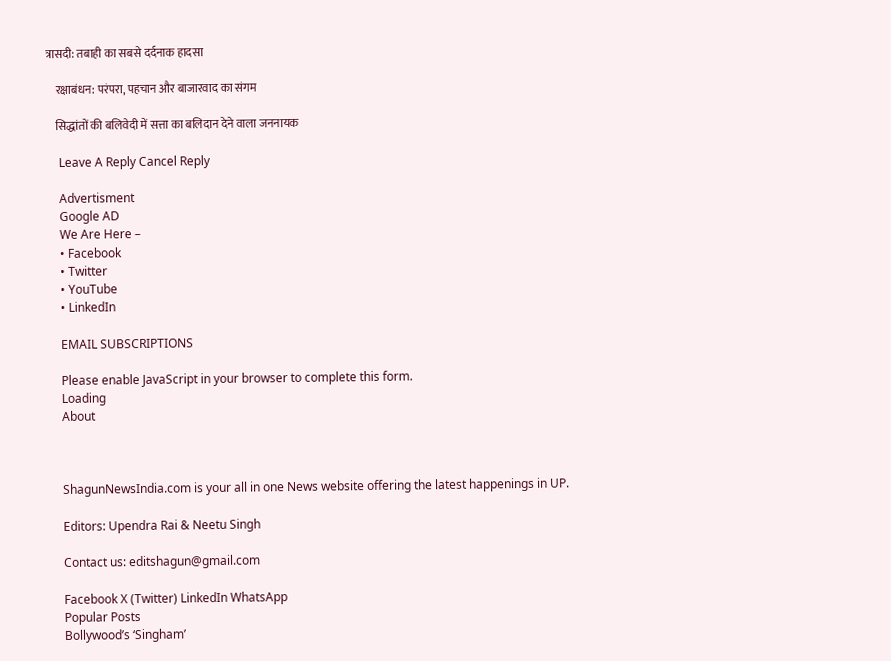त्रासदी: तबाही का सबसे दर्दनाक हादसा

    रक्षाबंधन: परंपरा, पहचान और बाजारवाद का संगम

    सिद्धांतों की बलिवेदी में सत्ता का बलिदान देने वाला जननायक

    Leave A Reply Cancel Reply

    Advertisment
    Google AD
    We Are Here –
    • Facebook
    • Twitter
    • YouTube
    • LinkedIn

    EMAIL SUBSCRIPTIONS

    Please enable JavaScript in your browser to complete this form.
    Loading
    About



    ShagunNewsIndia.com is your all in one News website offering the latest happenings in UP.

    Editors: Upendra Rai & Neetu Singh

    Contact us: editshagun@gmail.com

    Facebook X (Twitter) LinkedIn WhatsApp
    Popular Posts
    Bollywood’s ‘Singham’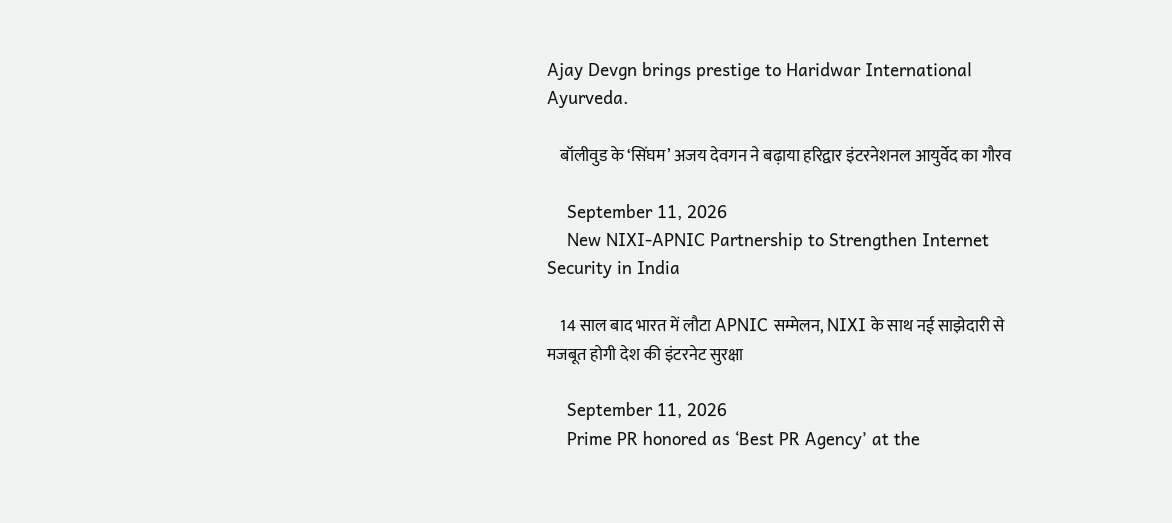Ajay Devgn brings prestige to Haridwar International Ayurveda.

    बॉलीवुड के ‘सिंघम’ अजय देवगन ने बढ़ाया हरिद्वार इंटरनेशनल आयुर्वेद का गौरव

    September 11, 2026
    New NIXI-APNIC Partnership to Strengthen Internet Security in India

    14 साल बाद भारत में लौटा APNIC सम्मेलन, NIXI के साथ नई साझेदारी से मजबूत होगी देश की इंटरनेट सुरक्षा

    September 11, 2026
    Prime PR honored as ‘Best PR Agency’ at the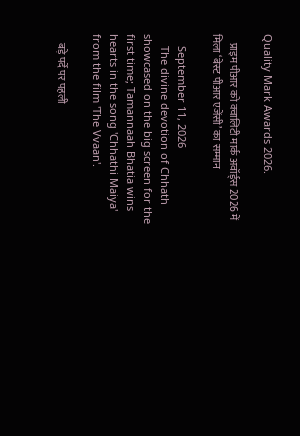Quality Mark Awards 2026.

    प्राइम पीआर को क्वालिटी मार्क अवॉर्ड्स 2026 में मिला ‘बेस्ट पीआर एजेंसी’ का सम्मान

    September 11, 2026
    The divine devotion of Chhath showcased on the big screen for the first time; Tamannaah Bhatia wins hearts in the song 'Chhathi Maiya' from the film 'The Vvaan'.

    बड़े पर्दे पर पहली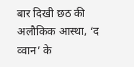बार दिखी छठ की अलौकिक आस्था, ‘द व्वान’ के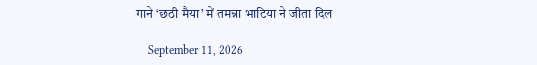गाने ‘छठी मैया’ में तमन्ना भाटिया ने जीता दिल

    September 11, 2026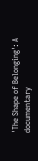'The Shape of Belonging': A documentary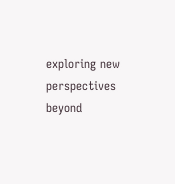exploring new perspectives beyond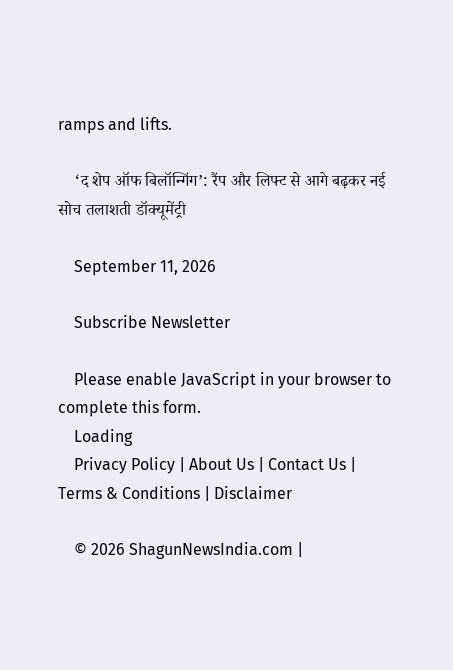ramps and lifts.

    ‘द शेप ऑफ बिलॉन्गिंग’: रैंप और लिफ्ट से आगे बढ़कर नई सोच तलाशती डॉक्यूमेंट्री

    September 11, 2026

    Subscribe Newsletter

    Please enable JavaScript in your browser to complete this form.
    Loading
    Privacy Policy | About Us | Contact Us | Terms & Conditions | Disclaimer

    © 2026 ShagunNewsIndia.com |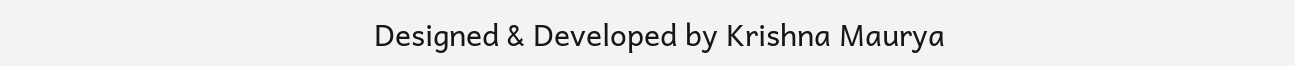Designed & Developed by Krishna Maurya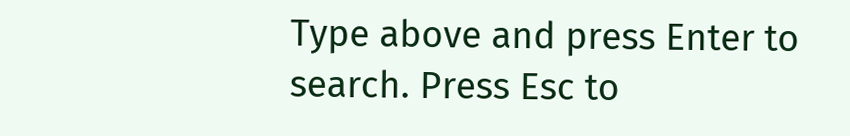Type above and press Enter to search. Press Esc to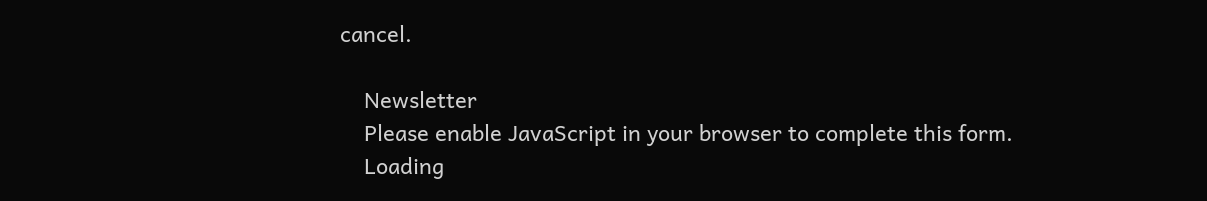cancel.

    Newsletter
    Please enable JavaScript in your browser to complete this form.
    Loading